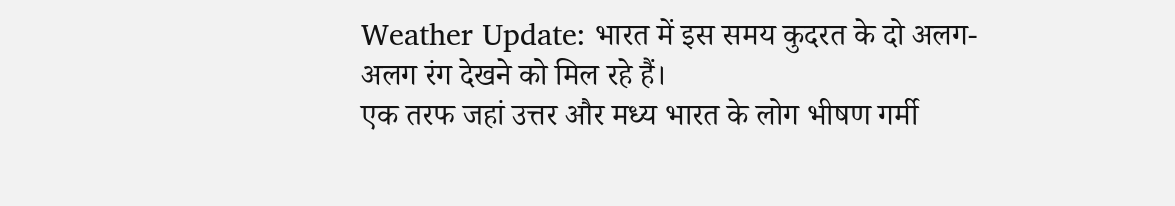Weather Update: भारत में इस समय कुदरत के दो अलग-अलग रंग देखने को मिल रहे हैं।
एक तरफ जहां उत्तर और मध्य भारत के लोग भीषण गर्मी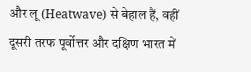और लू (Heatwave) से बेहाल हैं, वहीं दूसरी तरफ पूर्वोत्तर और दक्षिण भारत में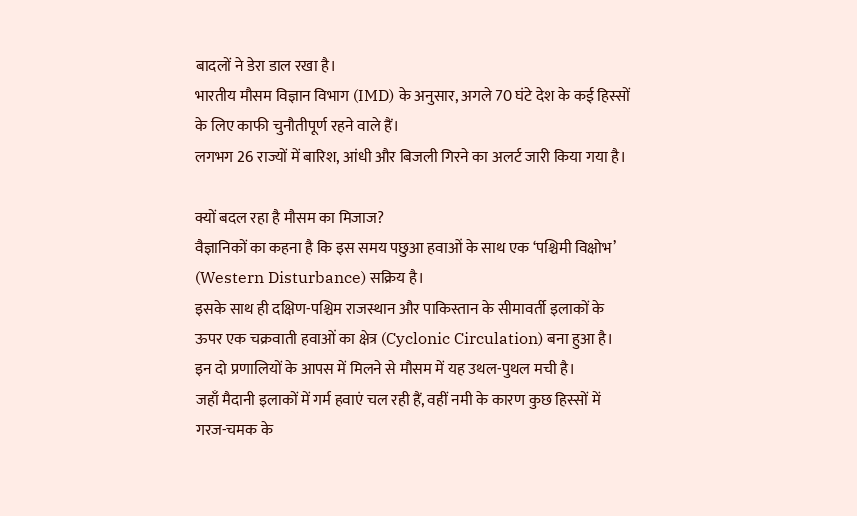बादलों ने डेरा डाल रखा है।
भारतीय मौसम विज्ञान विभाग (IMD) के अनुसार, अगले 70 घंटे देश के कई हिस्सों के लिए काफी चुनौतीपूर्ण रहने वाले हैं।
लगभग 26 राज्यों में बारिश, आंधी और बिजली गिरने का अलर्ट जारी किया गया है।

क्यों बदल रहा है मौसम का मिजाज?
वैज्ञानिकों का कहना है कि इस समय पछुआ हवाओं के साथ एक ‘पश्चिमी विक्षोभ’ (Western Disturbance) सक्रिय है।
इसके साथ ही दक्षिण-पश्चिम राजस्थान और पाकिस्तान के सीमावर्ती इलाकों के ऊपर एक चक्रवाती हवाओं का क्षेत्र (Cyclonic Circulation) बना हुआ है।
इन दो प्रणालियों के आपस में मिलने से मौसम में यह उथल-पुथल मची है।
जहाँ मैदानी इलाकों में गर्म हवाएं चल रही हैं, वहीं नमी के कारण कुछ हिस्सों में गरज-चमक के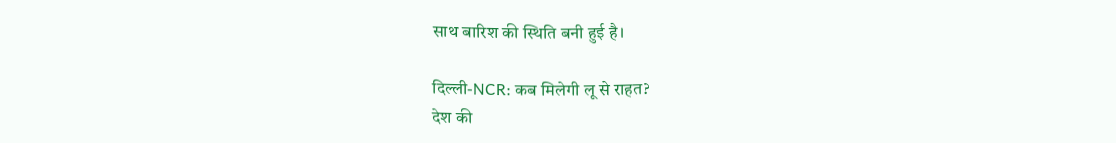साथ बारिश की स्थिति बनी हुई है।

दिल्ली-NCR: कब मिलेगी लू से राहत?
देश की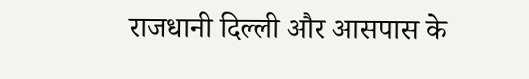राजधानी दिल्ली और आसपास के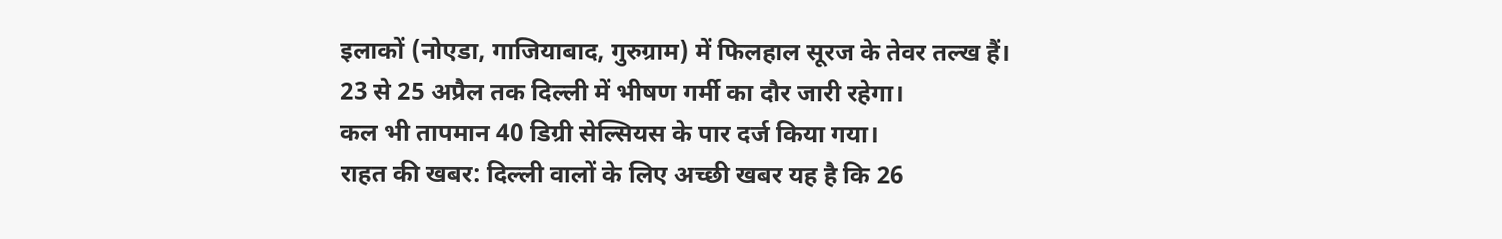इलाकों (नोएडा, गाजियाबाद, गुरुग्राम) में फिलहाल सूरज के तेवर तल्ख हैं।
23 से 25 अप्रैल तक दिल्ली में भीषण गर्मी का दौर जारी रहेगा।
कल भी तापमान 40 डिग्री सेल्सियस के पार दर्ज किया गया।
राहत की खबर: दिल्ली वालों के लिए अच्छी खबर यह है कि 26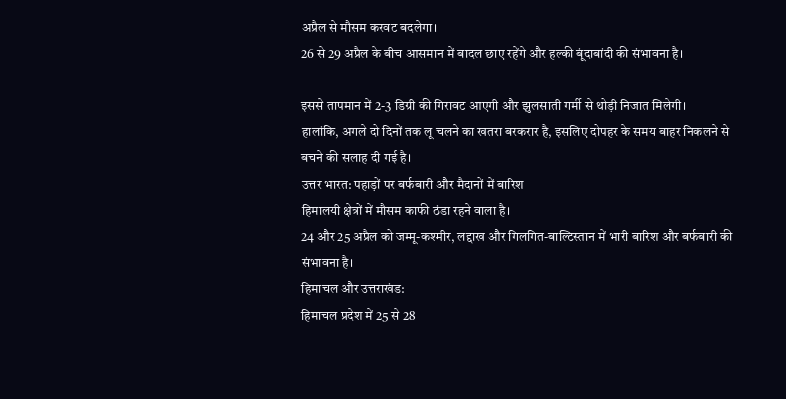अप्रैल से मौसम करवट बदलेगा।
26 से 29 अप्रैल के बीच आसमान में बादल छाए रहेंगे और हल्की बूंदाबांदी की संभावना है।

इससे तापमान में 2-3 डिग्री की गिरावट आएगी और झुलसाती गर्मी से थोड़ी निजात मिलेगी।
हालांकि, अगले दो दिनों तक लू चलने का खतरा बरकरार है, इसलिए दोपहर के समय बाहर निकलने से बचने की सलाह दी गई है।
उत्तर भारत: पहाड़ों पर बर्फबारी और मैदानों में बारिश
हिमालयी क्षेत्रों में मौसम काफी ठंडा रहने वाला है।
24 और 25 अप्रैल को जम्मू-कश्मीर, लद्दाख और गिलगित-बाल्टिस्तान में भारी बारिश और बर्फबारी की संभावना है।
हिमाचल और उत्तराखंड:
हिमाचल प्रदेश में 25 से 28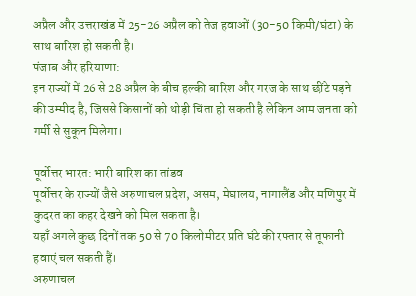अप्रैल और उत्तराखंड में 25-26 अप्रैल को तेज हवाओं (30-50 किमी/घंटा) के साथ बारिश हो सकती है।
पंजाब और हरियाणा:
इन राज्यों में 26 से 28 अप्रैल के बीच हल्की बारिश और गरज के साथ छींटे पड़ने की उम्मीद है, जिससे किसानों को थोड़ी चिंता हो सकती है लेकिन आम जनता को गर्मी से सुकून मिलेगा।

पूर्वोत्तर भारत: भारी बारिश का तांडव
पूर्वोत्तर के राज्यों जैसे अरुणाचल प्रदेश, असम, मेघालय, नागालैंड और मणिपुर में कुदरत का कहर देखने को मिल सकता है।
यहाँ अगले कुछ दिनों तक 50 से 70 किलोमीटर प्रति घंटे की रफ्तार से तूफानी हवाएं चल सकती हैं।
अरुणाचल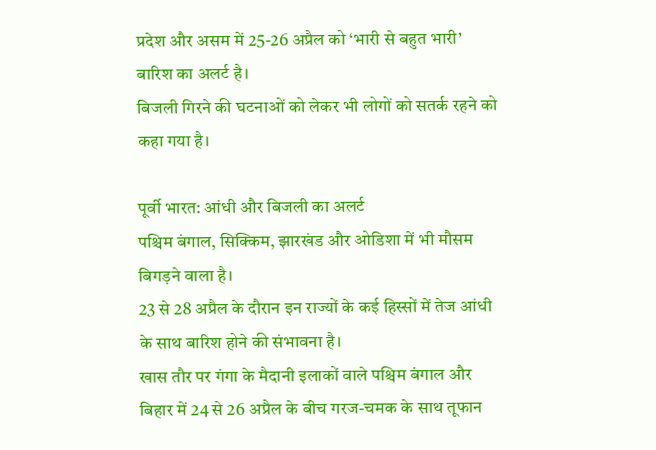प्रदेश और असम में 25-26 अप्रैल को ‘भारी से बहुत भारी’ बारिश का अलर्ट है।
बिजली गिरने की घटनाओं को लेकर भी लोगों को सतर्क रहने को कहा गया है।

पूर्वी भारत: आंधी और बिजली का अलर्ट
पश्चिम बंगाल, सिक्किम, झारखंड और ओडिशा में भी मौसम बिगड़ने वाला है।
23 से 28 अप्रैल के दौरान इन राज्यों के कई हिस्सों में तेज आंधी के साथ बारिश होने की संभावना है।
खास तौर पर गंगा के मैदानी इलाकों वाले पश्चिम बंगाल और बिहार में 24 से 26 अप्रैल के बीच गरज-चमक के साथ तूफान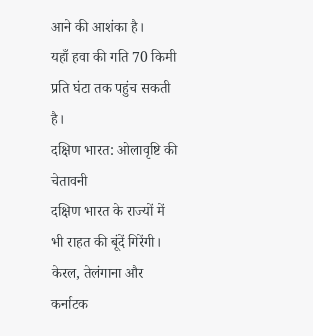आने की आशंका है।
यहाँ हवा की गति 70 किमी प्रति घंटा तक पहुंच सकती है।
दक्षिण भारत: ओलावृष्टि की चेतावनी
दक्षिण भारत के राज्यों में भी राहत की बूंदें गिरेंगी। केरल, तेलंगाना और कर्नाटक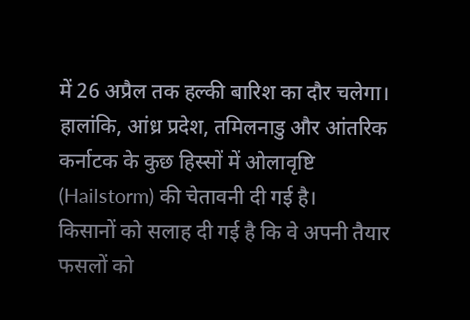में 26 अप्रैल तक हल्की बारिश का दौर चलेगा।
हालांकि, आंध्र प्रदेश, तमिलनाडु और आंतरिक कर्नाटक के कुछ हिस्सों में ओलावृष्टि (Hailstorm) की चेतावनी दी गई है।
किसानों को सलाह दी गई है कि वे अपनी तैयार फसलों को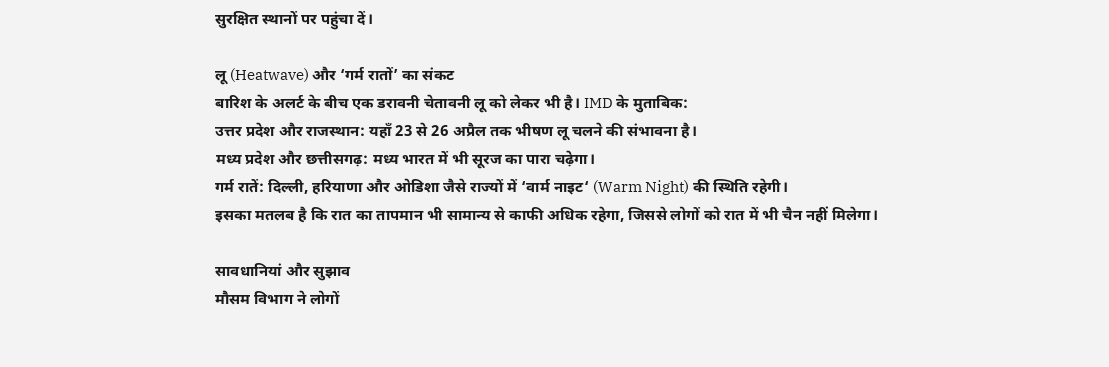सुरक्षित स्थानों पर पहुंचा दें।

लू (Heatwave) और ‘गर्म रातों’ का संकट
बारिश के अलर्ट के बीच एक डरावनी चेतावनी लू को लेकर भी है। IMD के मुताबिक:
उत्तर प्रदेश और राजस्थान: यहाँ 23 से 26 अप्रैल तक भीषण लू चलने की संभावना है।
मध्य प्रदेश और छत्तीसगढ़: मध्य भारत में भी सूरज का पारा चढ़ेगा।
गर्म रातें: दिल्ली, हरियाणा और ओडिशा जैसे राज्यों में ‘वार्म नाइट‘ (Warm Night) की स्थिति रहेगी।
इसका मतलब है कि रात का तापमान भी सामान्य से काफी अधिक रहेगा, जिससे लोगों को रात में भी चैन नहीं मिलेगा।

सावधानियां और सुझाव
मौसम विभाग ने लोगों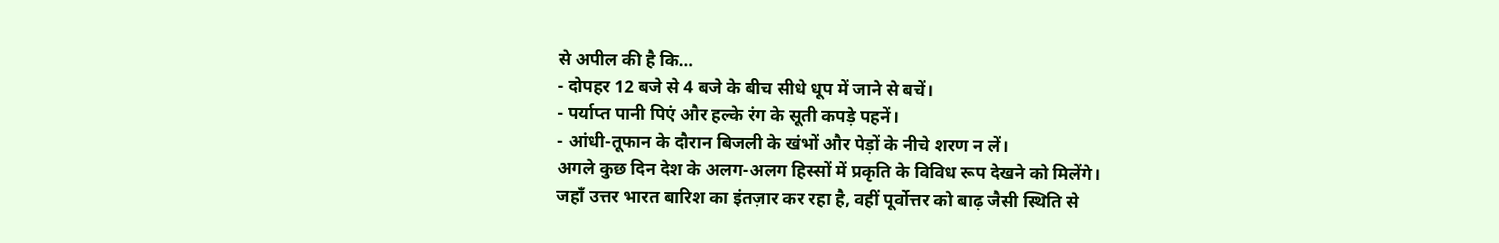से अपील की है कि…
- दोपहर 12 बजे से 4 बजे के बीच सीधे धूप में जाने से बचें।
- पर्याप्त पानी पिएं और हल्के रंग के सूती कपड़े पहनें।
- आंधी-तूफान के दौरान बिजली के खंभों और पेड़ों के नीचे शरण न लें।
अगले कुछ दिन देश के अलग-अलग हिस्सों में प्रकृति के विविध रूप देखने को मिलेंगे।
जहाँ उत्तर भारत बारिश का इंतज़ार कर रहा है, वहीं पूर्वोत्तर को बाढ़ जैसी स्थिति से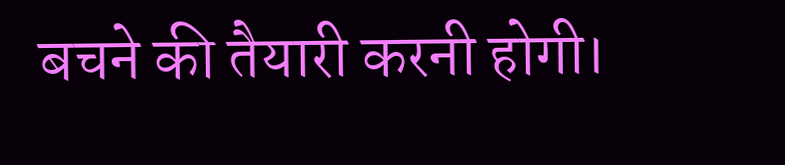बचने की तैयारी करनी होगी।